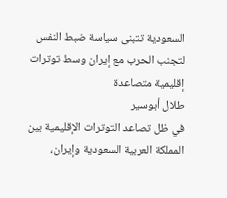السعودية تتبنى سياسة ضبط النفس لتجنب الحرب مع إيران وسط توترات إقليمية متصاعدة
طلال أبوسير
في ظل تصاعد التوترات الإقليمية بين المملكة العربية السعودية وإيران،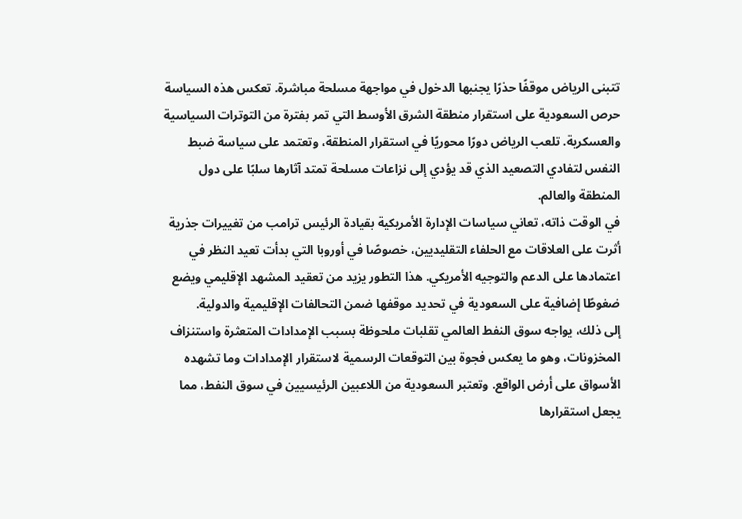تتبنى الرياض موقفًا حذرًا يجنبها الدخول في مواجهة مسلحة مباشرة. تعكس هذه السياسة حرص السعودية على استقرار منطقة الشرق الأوسط التي تمر بفترة من التوترات السياسية والعسكرية. تلعب الرياض دورًا محوريًا في استقرار المنطقة، وتعتمد على سياسة ضبط النفس لتفادي التصعيد الذي قد يؤدي إلى نزاعات مسلحة تمتد آثارها سلبًا على دول المنطقة والعالم.
في الوقت ذاته، تعاني سياسات الإدارة الأمريكية بقيادة الرئيس ترامب من تغييرات جذرية أثرت على العلاقات مع الحلفاء التقليديين، خصوصًا في أوروبا التي بدأت تعيد النظر في اعتمادها على الدعم والتوجيه الأمريكي. هذا التطور يزيد من تعقيد المشهد الإقليمي ويضع ضغوطًا إضافية على السعودية في تحديد موقفها ضمن التحالفات الإقليمية والدولية.
إلى ذلك، يواجه سوق النفط العالمي تقلبات ملحوظة بسبب الإمدادات المتعثرة واستنزاف المخزونات، وهو ما يعكس فجوة بين التوقعات الرسمية لاستقرار الإمدادات وما تشهده الأسواق على أرض الواقع. وتعتبر السعودية من اللاعبين الرئيسيين في سوق النفط، مما يجعل استقرارها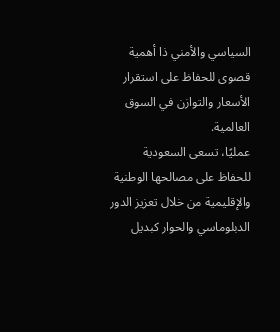السياسي والأمني ذا أهمية قصوى للحفاظ على استقرار الأسعار والتوازن في السوق العالمية.
عمليًا، تسعى السعودية للحفاظ على مصالحها الوطنية والإقليمية من خلال تعزيز الدور الدبلوماسي والحوار كبديل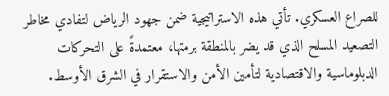للصراع العسكري. تأتي هذه الاستراتيجية ضمن جهود الرياض لتفادي مخاطر التصعيد المسلح الذي قد يضر بالمنطقة برمتها، معتمدةً على التحركات الدبلوماسية والاقتصادية لتأمين الأمن والاستقرار في الشرق الأوسط.